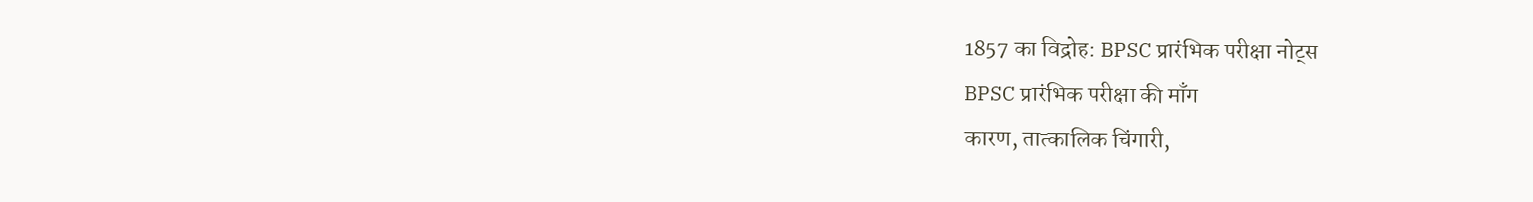1857 का विद्रोह: BPSC प्रारंभिक परीक्षा नोट्स
BPSC प्रारंभिक परीक्षा की माँग
कारण, तात्कालिक चिंगारी,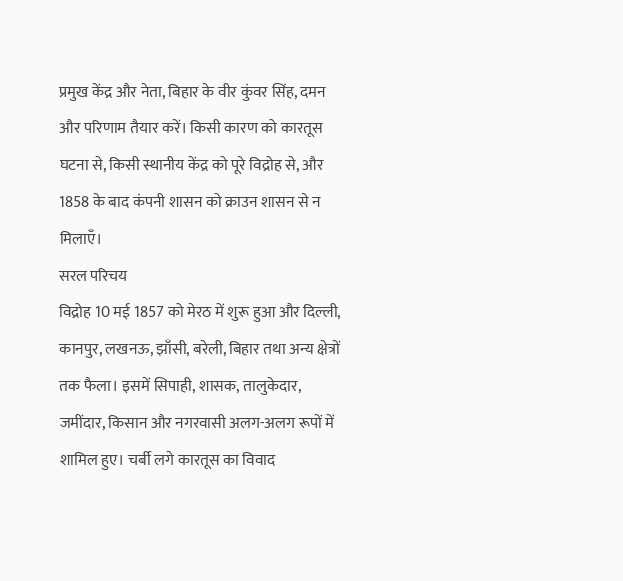प्रमुख केंद्र और नेता, बिहार के वीर कुंवर सिंह, दमन और परिणाम तैयार करें। किसी कारण को कारतूस घटना से, किसी स्थानीय केंद्र को पूरे विद्रोह से, और 1858 के बाद कंपनी शासन को क्राउन शासन से न मिलाएँ।
सरल परिचय
विद्रोह 10 मई 1857 को मेरठ में शुरू हुआ और दिल्ली, कानपुर, लखनऊ, झाँसी, बरेली, बिहार तथा अन्य क्षेत्रों तक फैला। इसमें सिपाही, शासक, तालुकेदार, जमींदार, किसान और नगरवासी अलग-अलग रूपों में शामिल हुए। चर्बी लगे कारतूस का विवाद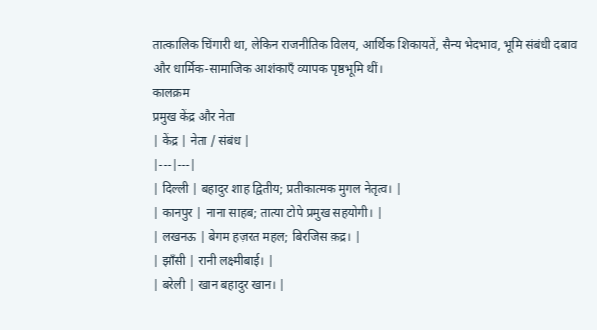तात्कालिक चिंगारी था, लेकिन राजनीतिक विलय, आर्थिक शिकायतें, सैन्य भेदभाव, भूमि संबंधी दबाव और धार्मिक-सामाजिक आशंकाएँ व्यापक पृष्ठभूमि थीं।
कालक्रम
प्रमुख केंद्र और नेता
| केंद्र | नेता / संबंध |
|---|---|
| दिल्ली | बहादुर शाह द्वितीय; प्रतीकात्मक मुगल नेतृत्व। |
| कानपुर | नाना साहब; तात्या टोपे प्रमुख सहयोगी। |
| लखनऊ | बेगम हज़रत महल; बिरजिस क़द्र। |
| झाँसी | रानी लक्ष्मीबाई। |
| बरेली | खान बहादुर खान। |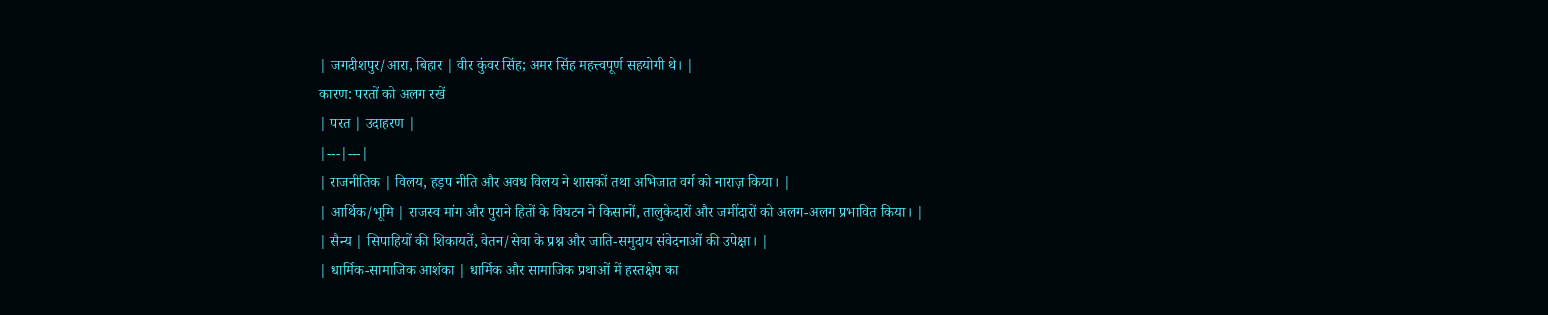| जगदीशपुर/आरा, बिहार | वीर कुंवर सिंह; अमर सिंह महत्त्वपूर्ण सहयोगी थे। |
कारण: परतों को अलग रखें
| परत | उदाहरण |
|---|---|
| राजनीतिक | विलय, हड़प नीति और अवध विलय ने शासकों तथा अभिजात वर्ग को नाराज़ किया। |
| आर्थिक/भूमि | राजस्व मांग और पुराने हितों के विघटन ने किसानों, तालुकेदारों और जमींदारों को अलग-अलग प्रभावित किया। |
| सैन्य | सिपाहियों की शिकायतें, वेतन/सेवा के प्रश्न और जाति-समुदाय संवेदनाओं की उपेक्षा। |
| धार्मिक-सामाजिक आशंका | धार्मिक और सामाजिक प्रथाओं में हस्तक्षेप का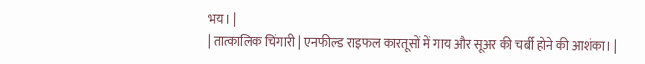भय। |
| तात्कालिक चिंगारी | एनफील्ड राइफल कारतूसों में गाय और सूअर की चर्बी होने की आशंका। |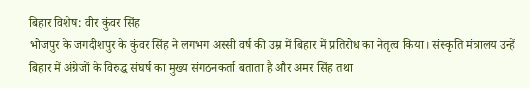बिहार विशेष: वीर कुंवर सिंह
भोजपुर के जगदीशपुर के कुंवर सिंह ने लगभग अस्सी वर्ष की उम्र में बिहार में प्रतिरोध का नेतृत्व किया। संस्कृति मंत्रालय उन्हें बिहार में अंग्रेजों के विरुद्ध संघर्ष का मुख्य संगठनकर्ता बताता है और अमर सिंह तथा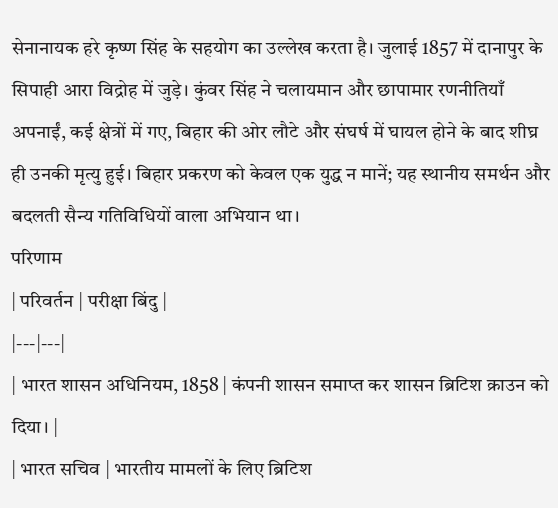सेनानायक हरे कृष्ण सिंह के सहयोग का उल्लेख करता है। जुलाई 1857 में दानापुर के सिपाही आरा विद्रोह में जुड़े। कुंवर सिंह ने चलायमान और छापामार रणनीतियाँ अपनाईं, कई क्षेत्रों में गए, बिहार की ओर लौटे और संघर्ष में घायल होने के बाद शीघ्र ही उनकी मृत्यु हुई। बिहार प्रकरण को केवल एक युद्ध न मानें; यह स्थानीय समर्थन और बदलती सैन्य गतिविधियों वाला अभियान था।
परिणाम
| परिवर्तन | परीक्षा बिंदु |
|---|---|
| भारत शासन अधिनियम, 1858 | कंपनी शासन समाप्त कर शासन ब्रिटिश क्राउन को दिया। |
| भारत सचिव | भारतीय मामलों के लिए ब्रिटिश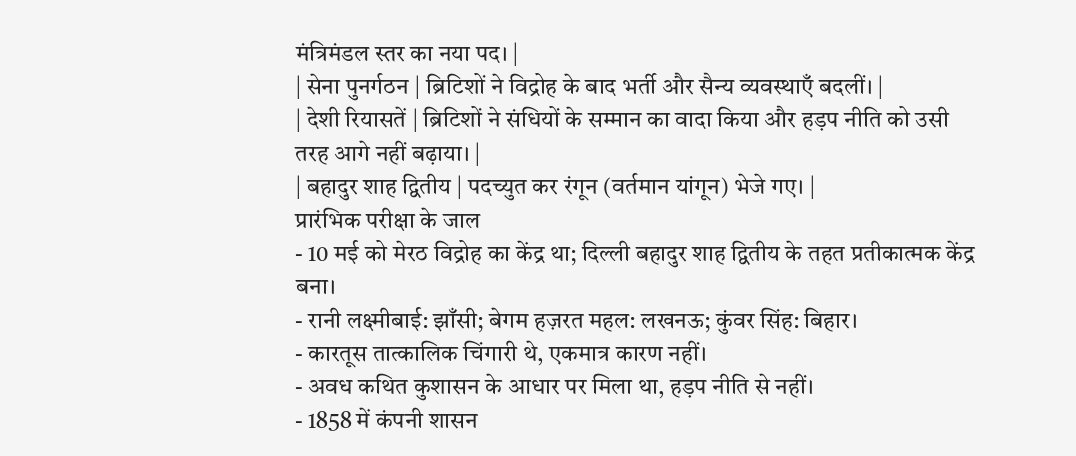मंत्रिमंडल स्तर का नया पद। |
| सेना पुनर्गठन | ब्रिटिशों ने विद्रोह के बाद भर्ती और सैन्य व्यवस्थाएँ बदलीं। |
| देशी रियासतें | ब्रिटिशों ने संधियों के सम्मान का वादा किया और हड़प नीति को उसी तरह आगे नहीं बढ़ाया। |
| बहादुर शाह द्वितीय | पदच्युत कर रंगून (वर्तमान यांगून) भेजे गए। |
प्रारंभिक परीक्षा के जाल
- 10 मई को मेरठ विद्रोह का केंद्र था; दिल्ली बहादुर शाह द्वितीय के तहत प्रतीकात्मक केंद्र बना।
- रानी लक्ष्मीबाई: झाँसी; बेगम हज़रत महल: लखनऊ; कुंवर सिंह: बिहार।
- कारतूस तात्कालिक चिंगारी थे, एकमात्र कारण नहीं।
- अवध कथित कुशासन के आधार पर मिला था, हड़प नीति से नहीं।
- 1858 में कंपनी शासन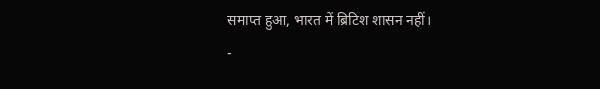समाप्त हुआ, भारत में ब्रिटिश शासन नहीं।
-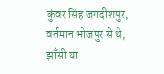कुंवर सिंह जगदीशपुर, वर्तमान भोजपुर से थे, झाँसी या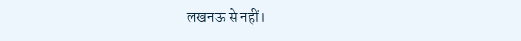लखनऊ से नहीं।